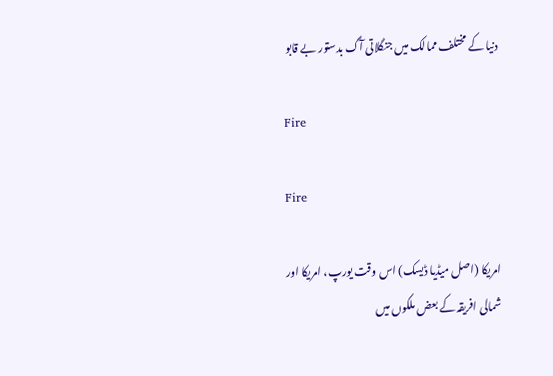دنیا کے مختلف ممالک میں جنگلاتی آگ بدستور بے قابو

Fire

Fire

امریکا (اصل میڈیا ڈیسک) اس وقت یورپ، امریکا اور شمالی افریقہ کے بعض ملکوں میں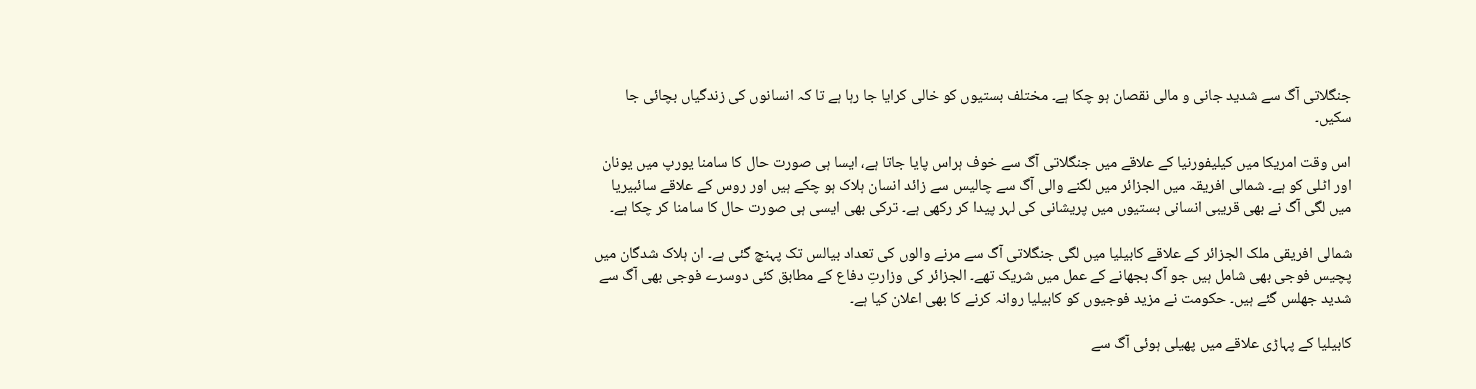جنگلاتی آگ سے شدید جانی و مالی نقصان ہو چکا ہے۔ مختلف بستیوں کو خالی کرایا جا رہا ہے تا کہ انسانوں کی زندگیاں بچائی جا سکیں۔

اس وقت امریکا میں کیلیفورنیا کے علاقے میں جنگلاتی آگ سے خوف ہراس پایا جاتا ہے، ایسا ہی صورت حال کا سامنا یورپ میں یونان اور اٹلی کو ہے۔ شمالی افریقہ میں الجزائر میں لگنے والی آگ سے چالیس سے زائد انسان ہلاک ہو چکے ہیں اور روس کے علاقے سائبیریا میں لگی آگ نے بھی قریبی انسانی بستیوں میں پریشانی کی لہر پیدا کر رکھی ہے۔ ترکی بھی ایسی ہی صورت حال کا سامنا کر چکا ہے۔

شمالی افریقی ملک الجزائر کے علاقے کابیلیا میں لگی جنگلاتی آگ سے مرنے والوں کی تعداد بیالس تک پہنچ گئی ہے۔ ان ہلاک شدگان میں پچیس فوجی بھی شامل ہیں جو آگ بجھانے کے عمل میں شریک تھے۔ الجزائر کی وزارتِ دفاع کے مطابق کئی دوسرے فوجی بھی آگ سے شدید جھلس گئے ہیں۔ حکومت نے مزید فوجیوں کو کابیلیا روانہ کرنے کا بھی اعلان کیا ہے۔

کابیلیا کے پہاڑی علاقے میں پھیلی ہوئی آگ سے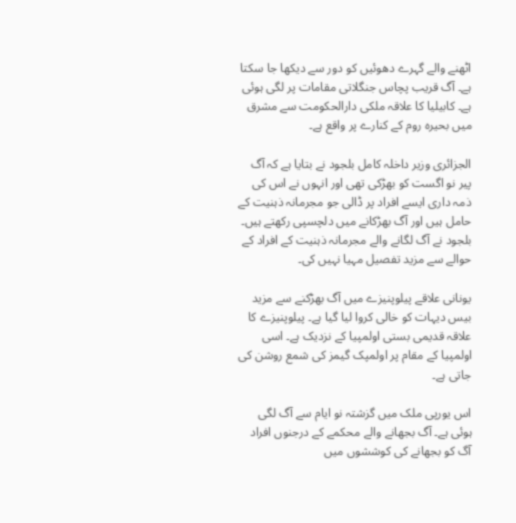اٹھنے والے گہرے دھوئیں کو دور سے دیکھا جا سکتا ہے۔ آگ قریب پچاس جنگلاتی مقامات پر لگی ہوئی ہے۔ کابیلیا کا علاقہ ملکی دارالحکومت سے مشرق میں بحیرہ روم کے کنارے پر واقع ہے۔

الجزائری وزیر داخلہ کامل بلجود نے بتایا ہے کہ آگ پیر نو اگست کو بھڑکی تھی اور انہوں نے اس کی ذمہ داری ایسے افراد پر ڈالی جو مجرمانہ ذہنیت کے حامل ہیں اور آگ بھڑکانے میں دلچسپی رکھتے ہیں۔ بلجود نے آگ لگانے والے مجرمانہ ذہنیت کے افراد کے حوالے سے مزید تفصیل مہیا نہیں کی۔

یونانی علاقے پیلوپنیزے میں آگ بھڑکنے سے مزید بیس دیہات کو خالی کروا لیا گیا ہے۔ پیلوپنیزے کا علاقہ قدیمی بستی اولمپیا کے نزدیک ہے۔ اسی اولمپیا کے مقام پر اولمپک گیمز کی شمع روشن کی جاتی ہے۔

اس یورپی ملک میں گزشتہ نو ایام سے آگ لگی ہوئی ہے۔ آگ بجھانے والے محکمے کے درجنوں افراد آگ کو بجھانے کی کوششوں میں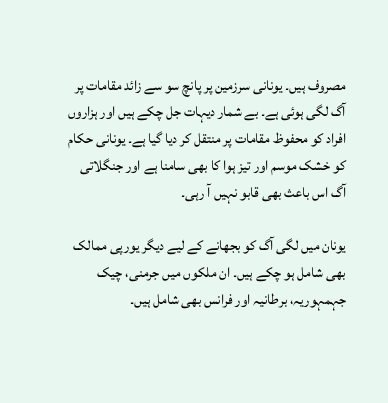مصروف ہیں۔ یونانی سرزمین پر پانچ سو سے زائد مقامات پر آگ لگی ہوئی ہے۔ بے شمار دیہات جل چکے ہیں اور ہزاروں افراد کو محفوظ مقامات پر منتقل کر دیا گیا ہے۔ یونانی حکام کو خشک موسم اور تیز ہوا کا بھی سامنا ہے اور جنگلاتی آگ اس باعث بھی قابو نہیں آ رہی۔

یونان میں لگی آگ کو بجھانے کے لیے دیگر یورپی ممالک بھی شامل ہو چکے ہیں۔ ان ملکوں میں جرمنی، چیک جہمہوریہ، برطانیہ اور فرانس بھی شامل ہیں۔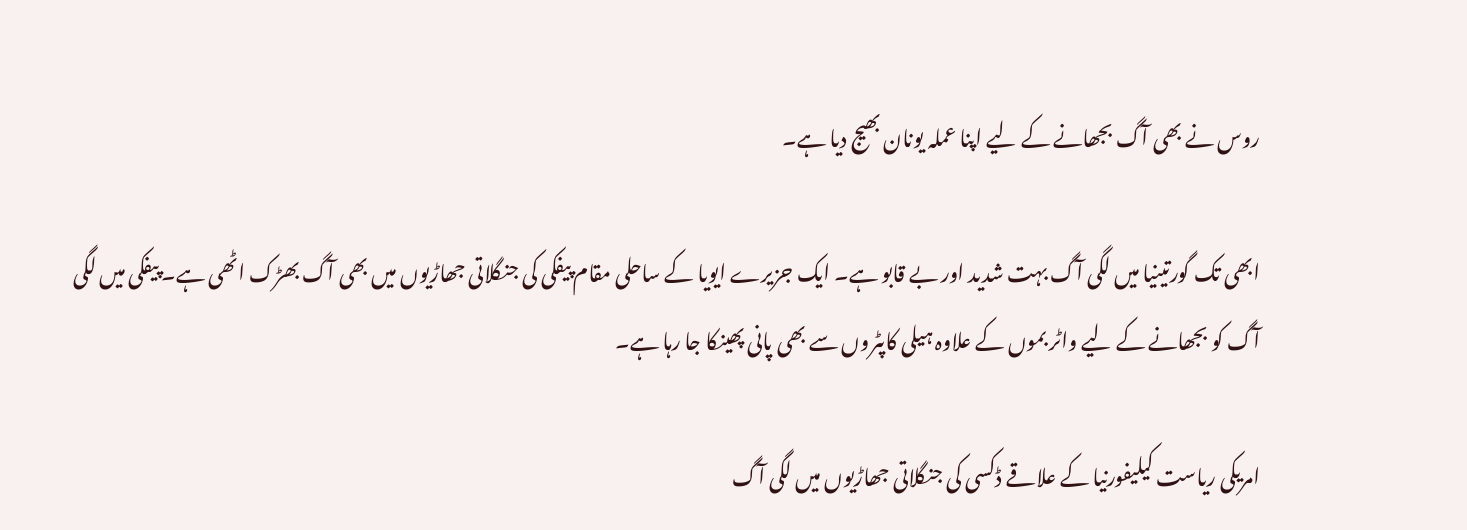روس نے بھی آگ بجھانے کے لیے اپنا عملہ یونان بھیج دیا ہے۔

ابھی تک گورتینیا میں لگی آگ بہت شدید اور بے قابو ہے۔ ایک جزیرے ایویا کے ساحلی مقام پیفکی کی جنگلاتی جھاڑیوں میں بھی آگ بھڑک اٹھی ہے۔ پیفکی میں لگی آگ کو بجھانے کے لیے واٹر بموں کے علاوہ ہیلی کاپٹروں سے بھی پانی پھینکا جا رہا ہے۔

امریکی ریاست کیلیفورنیا کے علاقے ڈکسی کی جنگلاتی جھاڑیوں میں لگی آگ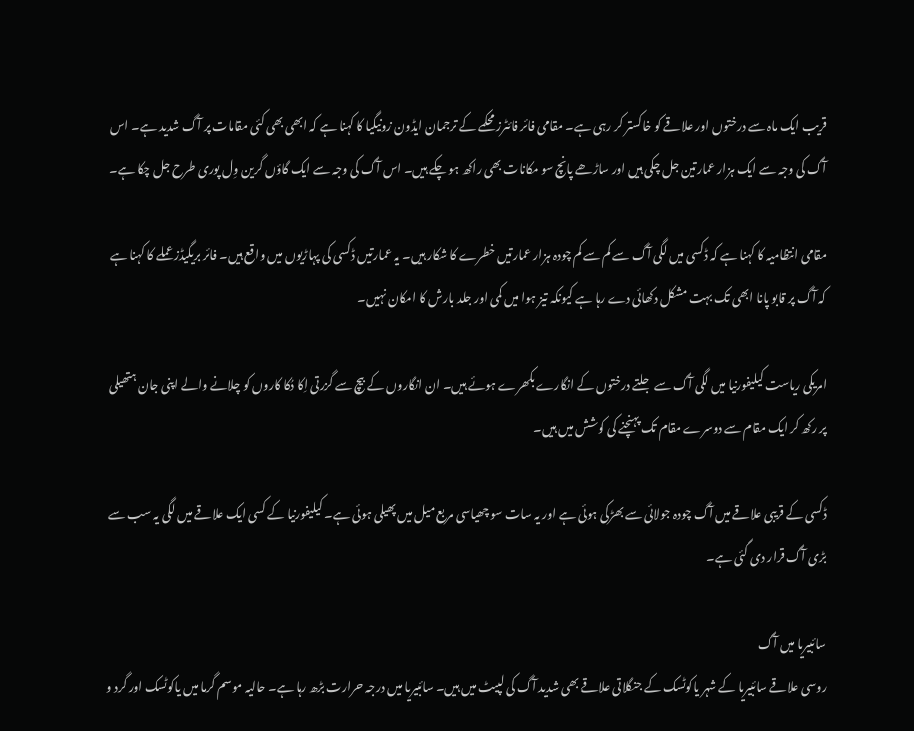قریب ایک ماہ سے درختوں اور علاقے کو خاکستر کر رہی ہے۔ مقامی فائر فائٹرز محکمے کے ترجمان ایڈون زونیگیا کا کہنا ہے کہ ابھی بھی کئی مقامات پر آگ شدید ہے۔ اس آگ کی وجہ سے ایک ہزار عمارتین جل چکی ہیں اور ساڑھے پانچ سو مکانات بھی راکھ ہو چکے ہیں۔ اس آگ کی وجہ سے ایک گاؤں گرین وِل پوری طرح جل چکا ہے۔

مقامی انتظامیہ کا کہنا ہے کہ ڈکسی میں لگی آگ سے کم سے کم چودہ ہزار عمارتیں خطرے کا شکار ہیں۔ یہ عمارتیں ڈکسی کی پہاڑیوں میں واقع ہیں۔ فائر بریگیڈز عملے کا کہنا ہے کہ آگ پر قابو پانا ابھی تک بہت مشکل دکھائی دے رہا ہے کیونکہ تیز ہوا میں کمی اور جلد بارش کا امکان نہیں۔

امریکی ریاست کیلیفورنیا میں لگی آگ سے جلتے درختوں کے انگارے بکھرے ہوئے ہیں۔ ان انگاروں کے بیچ سے گزرتی اِکا دُکا کاروں کو چلانے والے اپنی جان ہتھیلی پر رکھ کر ایک مقام سے دوسرے مقام تک پہنچنے کی کوشش میں ہیں۔

ڈکسی کے قریبی علاقے میں آگ چودہ جولائی سے بھڑکی ہوئی ہے اور یہ سات سو چھیاسی مربع میل میں پھیلی ہوئی ہے۔ کیلیفورنیا کے کسی ایک علاقے میں لگی یہ سب سے بڑی آگ قرار دی گئی ہے۔

سائبیریا میں آگ
روسی علاقے سائبیریا کے شہر یاکوٹسک کے جنگلاتی علاقے بھی شدید آگ کی لپیٹ میں ہیں۔ سائبیریا میں درجہ حرارت بڑھ رہا ہے۔ حالیہ موسم گرما میں یاکوٹسک اور گرد و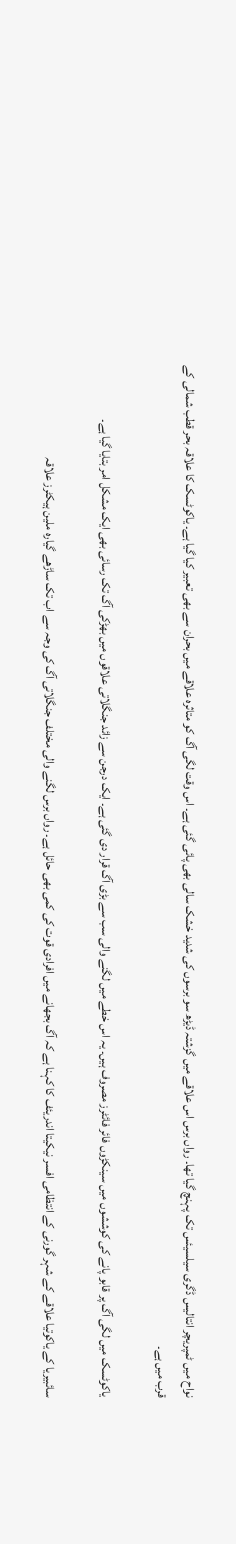نواح میں ٹمپریچر انتالیس ڈگری سیلسیئس تک پہنچ گیا تھا۔ رواں برس اس علاقے میں گزشتہ ڈیڑھ سو برسوں کی شدید خشک سالی بھی پائی گئی ہے۔ اس وقت لگی آگ کو متاثرہ علاقے میں بحران سے بھی تعبیر کیا گیا ہے۔ یاکوٹسک کا علاقہ بحر قطب شمالی کے قرب میں ہے۔

یاکوٹسک میں لگی آگ پر قابو پانے کی کوششوں میں سینکڑوں فائر فائٹرز مصروف ہیں۔ یہ اس خطے میں لگنے والی سب سے بڑی آگ قرار دی گئی ہے۔ ایک درجن سے زائد جنگلاتی علاقوں میں بھڑکی آگ تک رسائی بھی ایک مشکل امر بتایا گیا ہے۔

سائبیریا کے یاکوتیا علاقے کے شہر گورنی کے انتظامی افسر نیکیتا اندریئف کا کہنا ہے کہ آگ بجھانے میں افرادی قوت کی کمی بھی حائل ہے۔ رواں برس لگنے والی مختلف جنگلاتی آگ کی وجہ سے اب تک ساڑھے گیارہ ملین ہیکٹرز علاقہ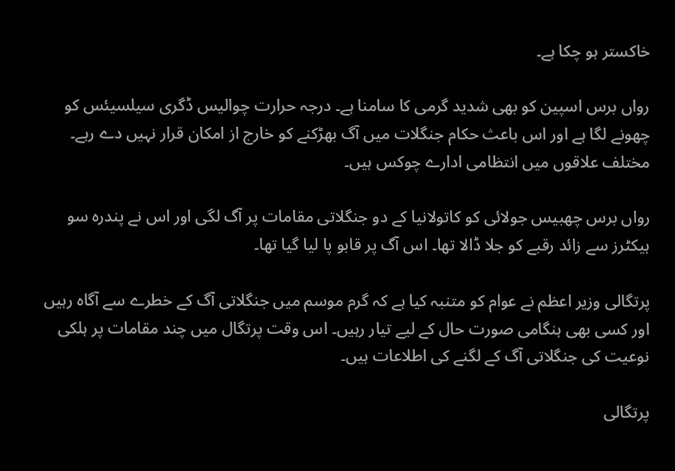خاکستر ہو چکا ہے۔

رواں برس اسپین کو بھی شدید گرمی کا سامنا ہے۔ درجہ حرارت چوالیس ڈگری سیلسیئس کو چھونے لگا ہے اور اس باعث حکام جنگلات میں آگ بھڑکنے کو خارج از امکان قرار نہیں دے رہے۔ مختلف علاقوں میں انتظامی ادارے چوکس ہیں۔

رواں برس چھبیس جولائی کو کاتولانیا کے دو جنگلاتی مقامات پر آگ لگی اور اس نے پندرہ سو ہیکٹرز سے زائد رقبے کو جلا ڈالا تھا۔ اس آگ پر قابو پا لیا گیا تھا۔

پرتگالی وزیر اعظم نے عوام کو متنبہ کیا ہے کہ گرم موسم میں جنگلاتی آگ کے خطرے سے آگاہ رہیں اور کسی بھی ہنگامی صورت حال کے لیے تیار رہیں۔ اس وقت پرتگال میں چند مقامات پر ہلکی نوعیت کی جنگلاتی آگ کے لگنے کی اطلاعات ہیں۔

پرتگالی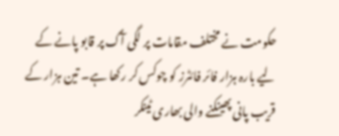حکومت نے مختلف مقامات پر لگی آگ پر قابو پانے کے لیے بارہ ہزار فائر فائٹرز کو چوکس کر رکھا ہے۔ تین ہزار کے قریب پانی پھینکنے والی بھاری ٹینکر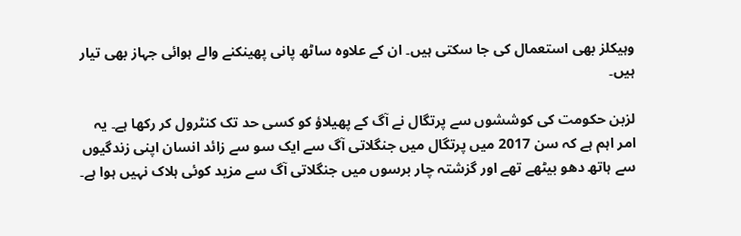وہیکلز بھی استعمال کی جا سکتی ہیں۔ ان کے علاوہ ساٹھ پانی پھینکنے والے ہوائی جہاز بھی تیار ہیں۔

لزبن حکومت کی کوششوں سے پرتگال نے آگ کے پھیلاؤ کو کسی حد تک کنٹرول کر رکھا ہے۔ یہ امر اہم ہے کہ سن 2017 میں پرتگال میں جنگلاتی آگ سے ایک سو سے زائد انسان اپنی زندگیوں سے ہاتھ دھو بیٹھے تھے اور گزشتہ چار برسوں میں جنگلاتی آگ سے مزید کوئی ہلاک نہیں ہوا ہے۔